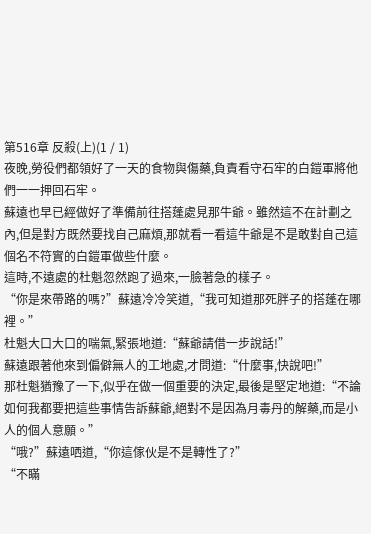第516章 反殺(上)(1 / 1)
夜晚,勞役們都領好了一天的食物與傷藥,負責看守石牢的白鎧軍將他們一一押回石牢。
蘇遠也早已經做好了準備前往搭蓬處見那牛爺。雖然這不在計劃之內,但是對方既然要找自己麻煩,那就看一看這牛爺是不是敢對自己這個名不符實的白鎧軍做些什麼。
這時,不遠處的杜魁忽然跑了過來,一臉著急的樣子。
“你是來帶路的嗎?”蘇遠冷冷笑道,“我可知道那死胖子的搭蓬在哪裡。”
杜魁大口大口的喘氣,緊張地道:“蘇爺請借一步說話!”
蘇遠跟著他來到偏僻無人的工地處,才問道:“什麼事,快說吧!”
那杜魁猶豫了一下,似乎在做一個重要的決定,最後是堅定地道:“不論如何我都要把這些事情告訴蘇爺,絕對不是因為月毒丹的解藥,而是小人的個人意願。”
“哦?”蘇遠哂道,“你這傢伙是不是轉性了?”
“不瞞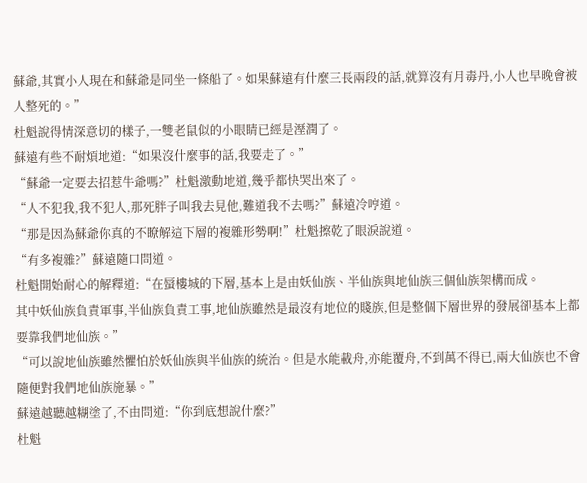蘇爺,其實小人現在和蘇爺是同坐一條船了。如果蘇遠有什麼三長兩段的話,就算沒有月毒丹,小人也早晚會被人整死的。”
杜魁說得情深意切的樣子,一雙老鼠似的小眼睛已經是溼潤了。
蘇遠有些不耐煩地道:“如果沒什麼事的話,我要走了。”
“蘇爺一定要去招惹牛爺嗎?”杜魁激動地道,幾乎都快哭出來了。
“人不犯我,我不犯人,那死胖子叫我去見他,難道我不去嗎?”蘇遠冷哼道。
“那是因為蘇爺你真的不瞭解這下層的複雜形勢啊!”杜魁擦乾了眼淚說道。
“有多複雜?”蘇遠隨口問道。
杜魁開始耐心的解釋道:“在蜃樓城的下層,基本上是由妖仙族、半仙族與地仙族三個仙族架構而成。
其中妖仙族負責軍事,半仙族負責工事,地仙族雖然是最沒有地位的賤族,但是整個下層世界的發展卻基本上都要靠我們地仙族。”
“可以說地仙族雖然懼怕於妖仙族與半仙族的統治。但是水能載舟,亦能覆舟,不到萬不得已,兩大仙族也不會隨便對我們地仙族施暴。”
蘇遠越聽越糊塗了,不由問道:“你到底想說什麼?”
杜魁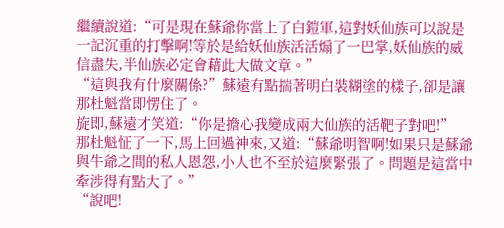繼續說道:“可是現在蘇爺你當上了白鎧軍,這對妖仙族可以說是一記沉重的打擊啊!等於是給妖仙族活活煽了一巴掌,妖仙族的威信盡失,半仙族必定會藉此大做文章。”
“這與我有什麼關係?”蘇遠有點揣著明白裝糊塗的樣子,卻是讓那杜魁當即愣住了。
旋即,蘇遠才笑道:“你是擔心我變成兩大仙族的活靶子對吧!”
那杜魁怔了一下,馬上回過神來,又道:“蘇爺明智啊!如果只是蘇爺與牛爺之間的私人恩怨,小人也不至於這麼緊張了。問題是這當中牽涉得有點大了。”
“說吧!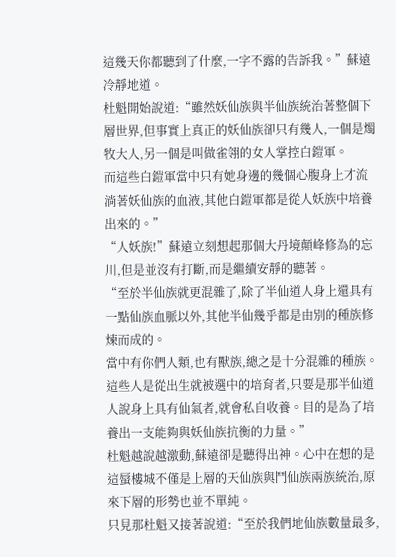這幾天你都聽到了什麼,一字不露的告訴我。”蘇遠冷靜地道。
杜魁開始說道:“雖然妖仙族與半仙族統治著整個下層世界,但事實上真正的妖仙族卻只有幾人,一個是燭牧大人,另一個是叫做雀翎的女人掌控白鎧軍。
而這些白鎧軍當中只有她身邊的幾個心腹身上才流淌著妖仙族的血液,其他白鎧軍都是從人妖族中培養出來的。”
“人妖族!”蘇遠立刻想起那個大丹境顛峰修為的忘川,但是並沒有打斷,而是繼續安靜的聽著。
“至於半仙族就更混雜了,除了半仙道人身上還具有一點仙族血脈以外,其他半仙幾乎都是由別的種族修煉而成的。
當中有你們人類,也有獸族,總之是十分混雜的種族。這些人是從出生就被選中的培育者,只要是那半仙道人說身上具有仙氣者,就會私自收養。目的是為了培養出一支能夠與妖仙族抗衡的力量。”
杜魁越說越激動,蘇遠卻是聽得出神。心中在想的是這蜃樓城不僅是上層的天仙族與鬥仙族兩族統治,原來下層的形勢也並不單純。
只見那杜魁又接著說道:“至於我們地仙族數量最多,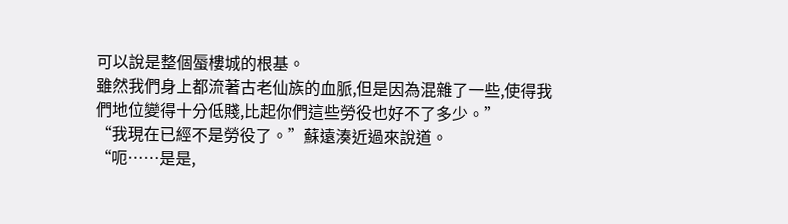可以說是整個蜃樓城的根基。
雖然我們身上都流著古老仙族的血脈,但是因為混雜了一些,使得我們地位變得十分低賤,比起你們這些勞役也好不了多少。”
“我現在已經不是勞役了。”蘇遠湊近過來說道。
“呃……是是,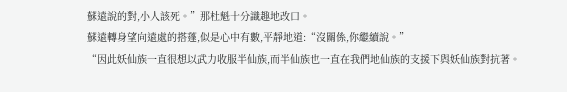蘇遠說的對,小人該死。”那杜魁十分識趣地改口。
蘇遠轉身望向遠處的搭蓬,似是心中有數,平靜地道:“沒關係,你繼續說。”
“因此妖仙族一直很想以武力收服半仙族,而半仙族也一直在我們地仙族的支援下與妖仙族對抗著。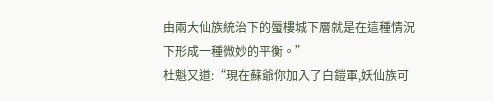由兩大仙族統治下的蜃樓城下層就是在這種情況下形成一種微妙的平衡。”
杜魁又道:“現在蘇爺你加入了白鎧軍,妖仙族可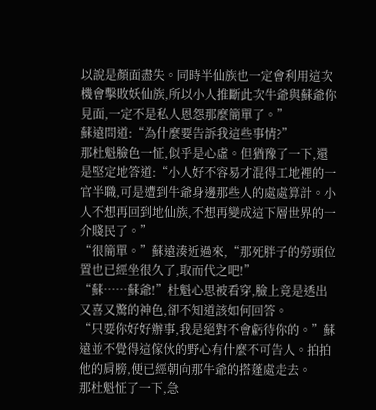以說是顏面盡失。同時半仙族也一定會利用這次機會擊敗妖仙族,所以小人推斷此次牛爺與蘇爺你見面,一定不是私人恩怨那麼簡單了。”
蘇遠問道:“為什麼要告訴我這些事情?”
那杜魁臉色一怔,似乎是心虛。但猶豫了一下,還是堅定地答道:“小人好不容易才混得工地裡的一官半職,可是遭到牛爺身邊那些人的處處算計。小人不想再回到地仙族,不想再變成這下層世界的一介賤民了。”
“很簡單。”蘇遠湊近過來,“那死胖子的勞頭位置也已經坐很久了,取而代之吧!”
“蘇……蘇爺!”杜魁心思被看穿,臉上竟是透出又喜又驚的神色,卻不知道該如何回答。
“只要你好好辦事,我是絕對不會虧待你的。”蘇遠並不覺得這傢伙的野心有什麼不可告人。拍拍他的肩膀,便已經朝向那牛爺的搭蓬處走去。
那杜魁怔了一下,急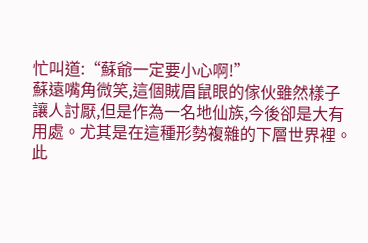忙叫道:“蘇爺一定要小心啊!”
蘇遠嘴角微笑,這個賊眉鼠眼的傢伙雖然樣子讓人討厭,但是作為一名地仙族,今後卻是大有用處。尤其是在這種形勢複雜的下層世界裡。
此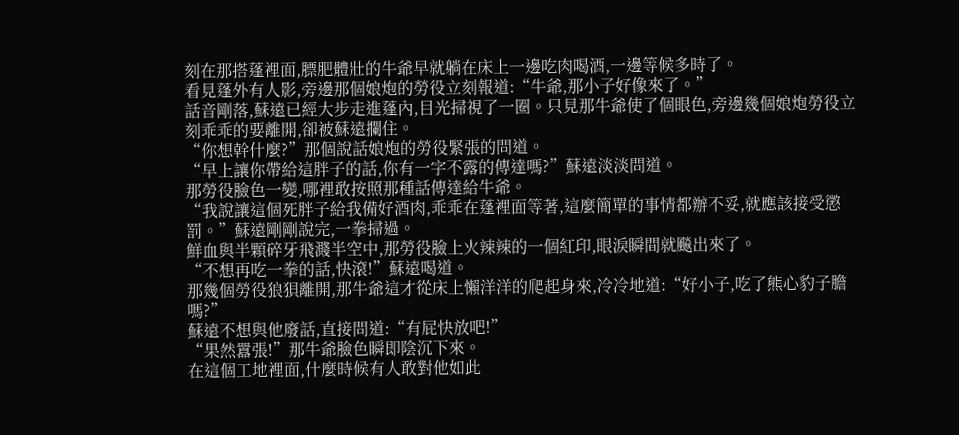刻在那搭蓬裡面,膘肥體壯的牛爺早就躺在床上一邊吃肉喝酒,一邊等候多時了。
看見蓬外有人影,旁邊那個娘炮的勞役立刻報道:“牛爺,那小子好像來了。”
話音剛落,蘇遠已經大步走進蓬內,目光掃視了一圈。只見那牛爺使了個眼色,旁邊幾個娘炮勞役立刻乖乖的要離開,卻被蘇遠攔住。
“你想幹什麼?”那個說話娘炮的勞役緊張的問道。
“早上讓你帶給這胖子的話,你有一字不露的傳達嗎?”蘇遠淡淡問道。
那勞役臉色一變,哪裡敢按照那種話傳達給牛爺。
“我說讓這個死胖子給我備好酒肉,乖乖在蓬裡面等著,這麼簡單的事情都辦不妥,就應該接受懲罰。”蘇遠剛剛說完,一拳掃過。
鮮血與半顆碎牙飛濺半空中,那勞役臉上火辣辣的一個紅印,眼淚瞬間就飈出來了。
“不想再吃一拳的話,快滾!”蘇遠喝道。
那幾個勞役狼狽離開,那牛爺這才從床上懶洋洋的爬起身來,冷冷地道:“好小子,吃了熊心豹子膽嗎?”
蘇遠不想與他廢話,直接問道:“有屁快放吧!”
“果然囂張!”那牛爺臉色瞬即陰沉下來。
在這個工地裡面,什麼時候有人敢對他如此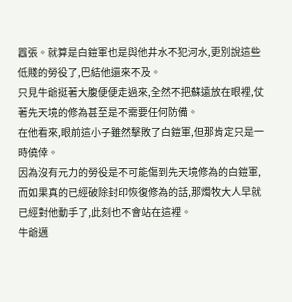囂張。就算是白鎧軍也是與他井水不犯河水,更別說這些低賤的勞役了,巴結他還來不及。
只見牛爺挺著大腹便便走過來,全然不把蘇遠放在眼裡,仗著先天境的修為甚至是不需要任何防備。
在他看來,眼前這小子雖然擊敗了白鎧軍,但那肯定只是一時僥倖。
因為沒有元力的勞役是不可能傷到先天境修為的白鎧軍,而如果真的已經破除封印恢復修為的話,那燭牧大人早就已經對他動手了,此刻也不會站在這裡。
牛爺邁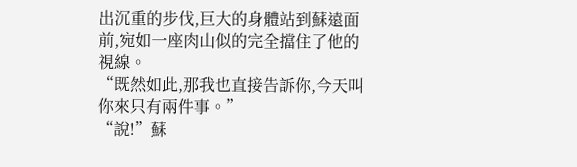出沉重的步伐,巨大的身體站到蘇遠面前,宛如一座肉山似的完全擋住了他的視線。
“既然如此,那我也直接告訴你,今天叫你來只有兩件事。”
“說!”蘇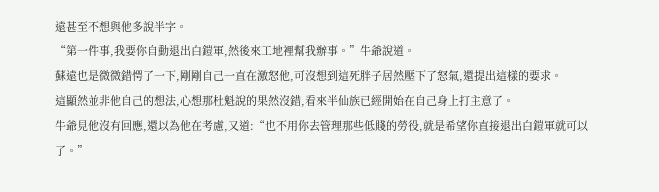遠甚至不想與他多說半字。
“第一件事,我要你自動退出白鎧軍,然後來工地裡幫我辦事。”牛爺說道。
蘇遠也是微微錯愕了一下,剛剛自己一直在激怒他,可沒想到這死胖子居然壓下了怒氣,還提出這樣的要求。
這顯然並非他自己的想法,心想那杜魁說的果然沒錯,看來半仙族已經開始在自己身上打主意了。
牛爺見他沒有回應,還以為他在考慮,又道:“也不用你去管理那些低賤的勞役,就是希望你直接退出白鎧軍就可以了。”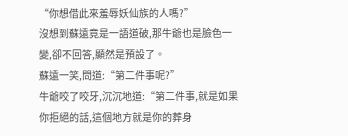“你想借此來羞辱妖仙族的人嗎?”
沒想到蘇遠竟是一語道破,那牛爺也是臉色一變,卻不回答,顯然是預設了。
蘇遠一笑,問道:“第二件事呢?”
牛爺咬了咬牙,沉沉地道:“第二件事,就是如果你拒絕的話,這個地方就是你的葬身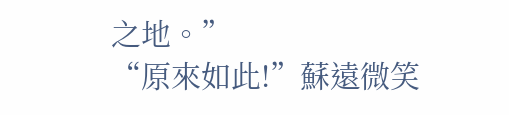之地。”
“原來如此!”蘇遠微笑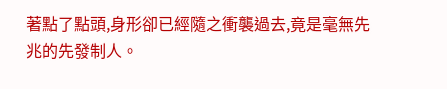著點了點頭,身形卻已經隨之衝襲過去,竟是毫無先兆的先發制人。